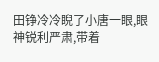田铮冷冷睨了小唐一眼,眼神锐利严肃,带着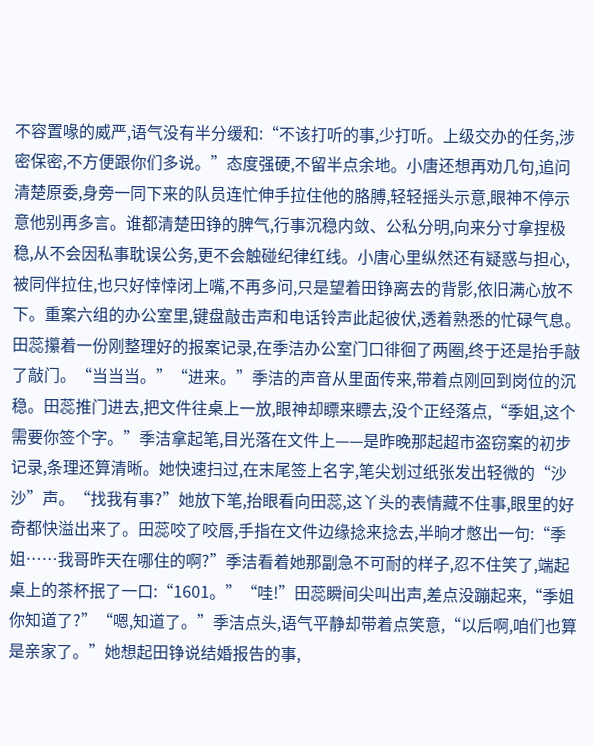不容置喙的威严,语气没有半分缓和:“不该打听的事,少打听。上级交办的任务,涉密保密,不方便跟你们多说。”态度强硬,不留半点余地。小唐还想再劝几句,追问清楚原委,身旁一同下来的队员连忙伸手拉住他的胳膊,轻轻摇头示意,眼神不停示意他别再多言。谁都清楚田铮的脾气,行事沉稳内敛、公私分明,向来分寸拿捏极稳,从不会因私事耽误公务,更不会触碰纪律红线。小唐心里纵然还有疑惑与担心,被同伴拉住,也只好悻悻闭上嘴,不再多问,只是望着田铮离去的背影,依旧满心放不下。重案六组的办公室里,键盘敲击声和电话铃声此起彼伏,透着熟悉的忙碌气息。田蕊攥着一份刚整理好的报案记录,在季洁办公室门口徘徊了两圈,终于还是抬手敲了敲门。“当当当。”“进来。”季洁的声音从里面传来,带着点刚回到岗位的沉稳。田蕊推门进去,把文件往桌上一放,眼神却瞟来瞟去,没个正经落点,“季姐,这个需要你签个字。”季洁拿起笔,目光落在文件上——是昨晚那起超市盗窃案的初步记录,条理还算清晰。她快速扫过,在末尾签上名字,笔尖划过纸张发出轻微的“沙沙”声。“找我有事?”她放下笔,抬眼看向田蕊,这丫头的表情藏不住事,眼里的好奇都快溢出来了。田蕊咬了咬唇,手指在文件边缘捻来捻去,半晌才憋出一句:“季姐……我哥昨天在哪住的啊?”季洁看着她那副急不可耐的样子,忍不住笑了,端起桌上的茶杯抿了一口:“1601。”“哇!”田蕊瞬间尖叫出声,差点没蹦起来,“季姐你知道了?”“嗯,知道了。”季洁点头,语气平静却带着点笑意,“以后啊,咱们也算是亲家了。”她想起田铮说结婚报告的事,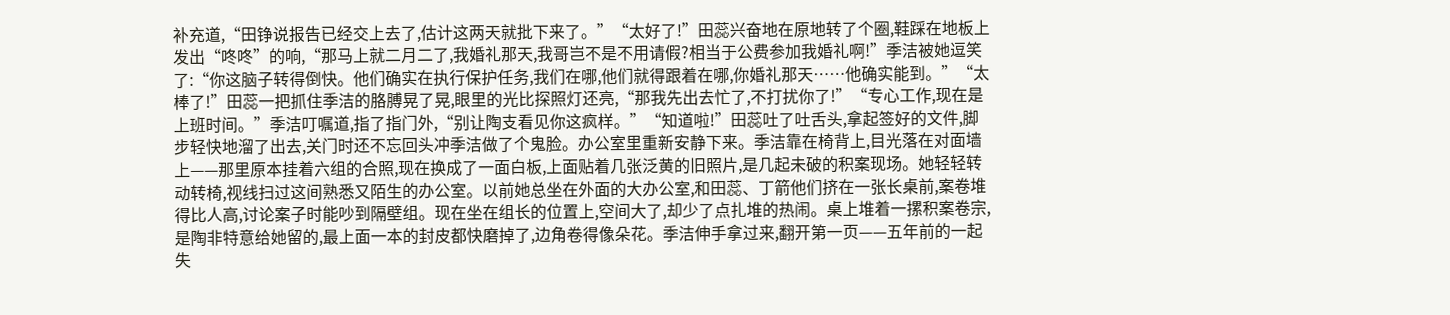补充道,“田铮说报告已经交上去了,估计这两天就批下来了。”“太好了!”田蕊兴奋地在原地转了个圈,鞋踩在地板上发出“咚咚”的响,“那马上就二月二了,我婚礼那天,我哥岂不是不用请假?相当于公费参加我婚礼啊!”季洁被她逗笑了:“你这脑子转得倒快。他们确实在执行保护任务,我们在哪,他们就得跟着在哪,你婚礼那天……他确实能到。”“太棒了!”田蕊一把抓住季洁的胳膊晃了晃,眼里的光比探照灯还亮,“那我先出去忙了,不打扰你了!”“专心工作,现在是上班时间。”季洁叮嘱道,指了指门外,“别让陶支看见你这疯样。”“知道啦!”田蕊吐了吐舌头,拿起签好的文件,脚步轻快地溜了出去,关门时还不忘回头冲季洁做了个鬼脸。办公室里重新安静下来。季洁靠在椅背上,目光落在对面墙上——那里原本挂着六组的合照,现在换成了一面白板,上面贴着几张泛黄的旧照片,是几起未破的积案现场。她轻轻转动转椅,视线扫过这间熟悉又陌生的办公室。以前她总坐在外面的大办公室,和田蕊、丁箭他们挤在一张长桌前,案卷堆得比人高,讨论案子时能吵到隔壁组。现在坐在组长的位置上,空间大了,却少了点扎堆的热闹。桌上堆着一摞积案卷宗,是陶非特意给她留的,最上面一本的封皮都快磨掉了,边角卷得像朵花。季洁伸手拿过来,翻开第一页——五年前的一起失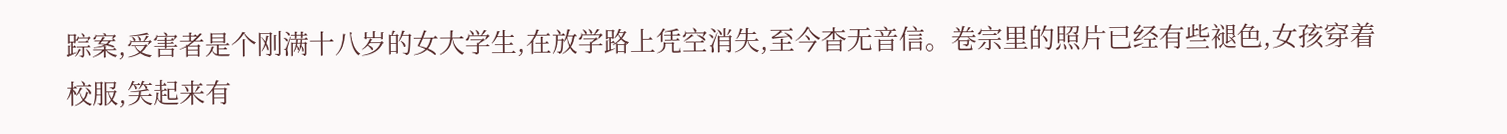踪案,受害者是个刚满十八岁的女大学生,在放学路上凭空消失,至今杳无音信。卷宗里的照片已经有些褪色,女孩穿着校服,笑起来有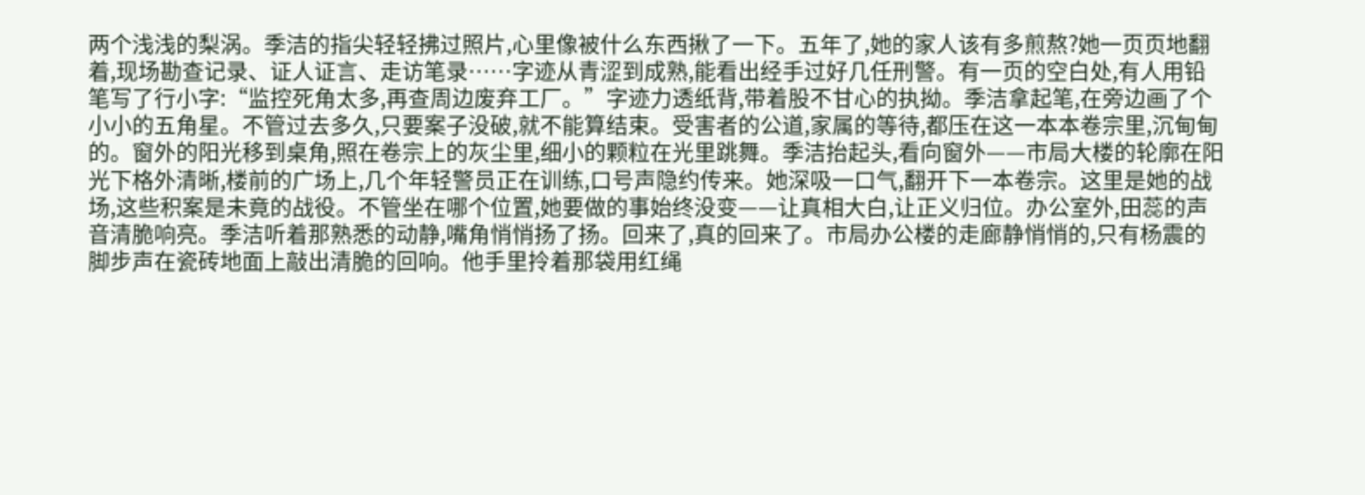两个浅浅的梨涡。季洁的指尖轻轻拂过照片,心里像被什么东西揪了一下。五年了,她的家人该有多煎熬?她一页页地翻着,现场勘查记录、证人证言、走访笔录……字迹从青涩到成熟,能看出经手过好几任刑警。有一页的空白处,有人用铅笔写了行小字:“监控死角太多,再查周边废弃工厂。”字迹力透纸背,带着股不甘心的执拗。季洁拿起笔,在旁边画了个小小的五角星。不管过去多久,只要案子没破,就不能算结束。受害者的公道,家属的等待,都压在这一本本卷宗里,沉甸甸的。窗外的阳光移到桌角,照在卷宗上的灰尘里,细小的颗粒在光里跳舞。季洁抬起头,看向窗外——市局大楼的轮廓在阳光下格外清晰,楼前的广场上,几个年轻警员正在训练,口号声隐约传来。她深吸一口气,翻开下一本卷宗。这里是她的战场,这些积案是未竟的战役。不管坐在哪个位置,她要做的事始终没变——让真相大白,让正义归位。办公室外,田蕊的声音清脆响亮。季洁听着那熟悉的动静,嘴角悄悄扬了扬。回来了,真的回来了。市局办公楼的走廊静悄悄的,只有杨震的脚步声在瓷砖地面上敲出清脆的回响。他手里拎着那袋用红绳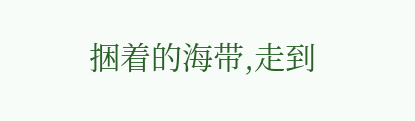捆着的海带,走到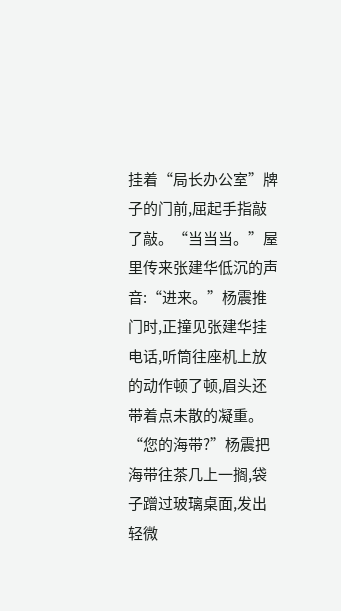挂着“局长办公室”牌子的门前,屈起手指敲了敲。“当当当。”屋里传来张建华低沉的声音:“进来。”杨震推门时,正撞见张建华挂电话,听筒往座机上放的动作顿了顿,眉头还带着点未散的凝重。“您的海带?”杨震把海带往茶几上一搁,袋子蹭过玻璃桌面,发出轻微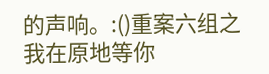的声响。:()重案六组之我在原地等你